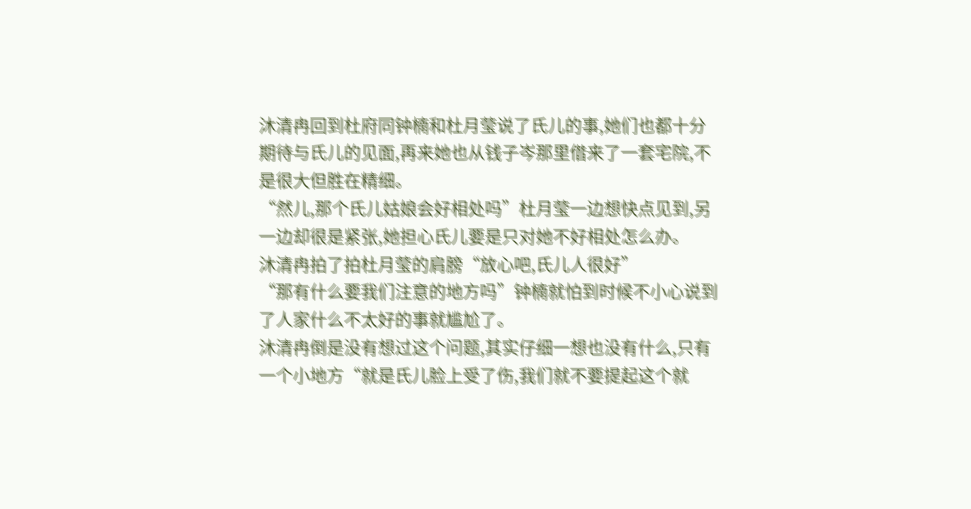沐清冉回到杜府同钟楠和杜月莹说了氏儿的事,她们也都十分期待与氏儿的见面,再来她也从钱子岑那里借来了一套宅院,不是很大但胜在精细。
“然儿,那个氏儿姑娘会好相处吗”杜月莹一边想快点见到,另一边却很是紧张,她担心氏儿要是只对她不好相处怎么办。
沐清冉拍了拍杜月莹的肩膀“放心吧,氏儿人很好”
“那有什么要我们注意的地方吗”钟楠就怕到时候不小心说到了人家什么不太好的事就尴尬了。
沐清冉倒是没有想过这个问题,其实仔细一想也没有什么,只有一个小地方“就是氏儿脸上受了伤,我们就不要提起这个就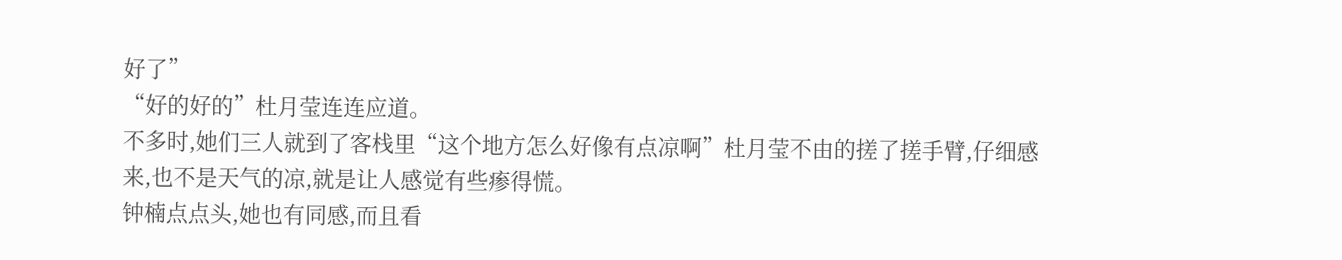好了”
“好的好的”杜月莹连连应道。
不多时,她们三人就到了客栈里“这个地方怎么好像有点凉啊”杜月莹不由的搓了搓手臂,仔细感来,也不是天气的凉,就是让人感觉有些瘆得慌。
钟楠点点头,她也有同感,而且看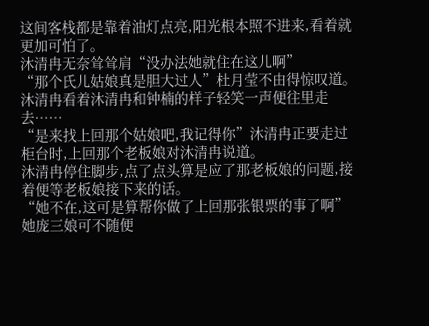这间客栈都是靠着油灯点亮,阳光根本照不进来,看着就更加可怕了。
沐清冉无奈耸耸肩“没办法她就住在这儿啊”
“那个氏儿姑娘真是胆大过人”杜月莹不由得惊叹道。
沐清冉看着沐清冉和钟楠的样子轻笑一声便往里走去……
“是来找上回那个姑娘吧,我记得你”沐清冉正要走过柜台时,上回那个老板娘对沐清冉说道。
沐清冉停住脚步,点了点头算是应了那老板娘的问题,接着便等老板娘接下来的话。
“她不在,这可是算帮你做了上回那张银票的事了啊”她庞三娘可不随便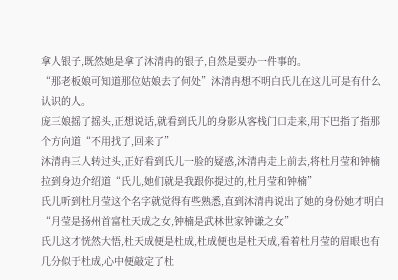拿人银子,既然她是拿了沐清冉的银子,自然是要办一件事的。
“那老板娘可知道那位姑娘去了何处”沐清冉想不明白氏儿在这儿可是有什么认识的人。
庞三娘摇了摇头,正想说话,就看到氏儿的身影从客栈门口走来,用下巴指了指那个方向道“不用找了,回来了”
沐清冉三人转过头,正好看到氏儿一脸的疑惑,沐清冉走上前去,将杜月莹和钟楠拉到身边介绍道“氏儿,她们就是我跟你提过的,杜月莹和钟楠”
氏儿听到杜月莹这个名字就觉得有些熟悉,直到沐清冉说出了她的身份她才明白“月莹是扬州首富杜天成之女,钟楠是武林世家钟谦之女”
氏儿这才恍然大悟,杜天成便是杜成,杜成便也是杜天成,看着杜月莹的眉眼也有几分似于杜成,心中便敲定了杜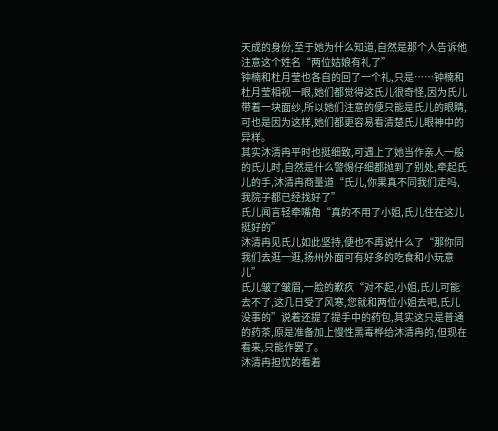天成的身份,至于她为什么知道,自然是那个人告诉他注意这个姓名“两位姑娘有礼了”
钟楠和杜月莹也各自的回了一个礼,只是……钟楠和杜月莹相视一眼,她们都觉得这氏儿很奇怪,因为氏儿带着一块面纱,所以她们注意的便只能是氏儿的眼睛,可也是因为这样,她们都更容易看清楚氏儿眼神中的异样。
其实沐清冉平时也挺细致,可遇上了她当作亲人一般的氏儿时,自然是什么警惕仔细都抛到了别处,牵起氏儿的手,沐清冉商量道“氏儿,你果真不同我们走吗,我院子都已经找好了”
氏儿闻言轻牵嘴角“真的不用了小姐,氏儿住在这儿挺好的”
沐清冉见氏儿如此坚持,便也不再说什么了“那你同我们去逛一逛,扬州外面可有好多的吃食和小玩意儿”
氏儿皱了皱眉,一脸的歉疚“对不起,小姐,氏儿可能去不了,这几日受了风寒,您就和两位小姐去吧,氏儿没事的”说着还提了提手中的药包,其实这只是普通的药茶,原是准备加上慢性黑毒桦给沐清冉的,但现在看来,只能作罢了。
沐清冉担忧的看着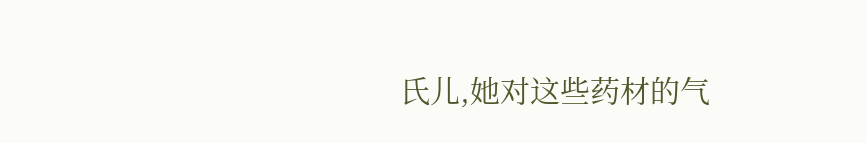氏儿,她对这些药材的气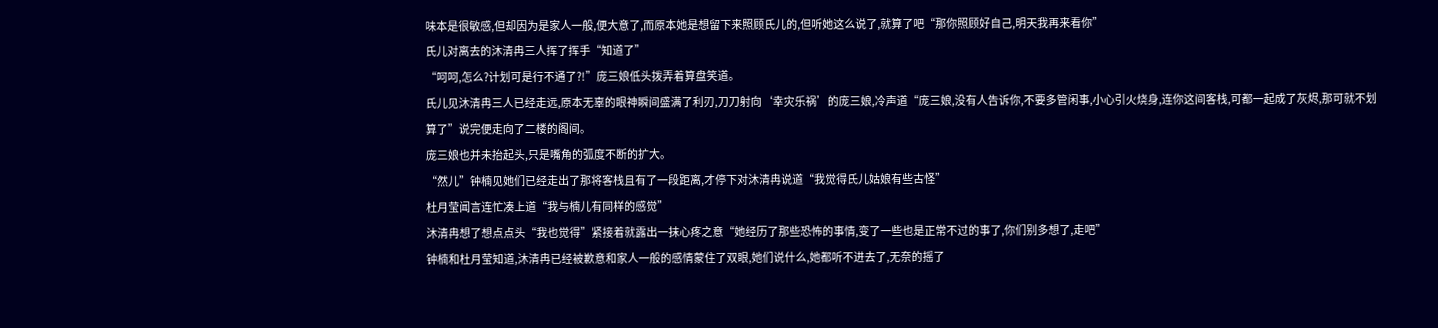味本是很敏感,但却因为是家人一般,便大意了,而原本她是想留下来照顾氏儿的,但听她这么说了,就算了吧“那你照顾好自己,明天我再来看你”
氏儿对离去的沐清冉三人挥了挥手“知道了”
“呵呵,怎么?计划可是行不通了?!”庞三娘低头拨弄着算盘笑道。
氏儿见沐清冉三人已经走远,原本无辜的眼神瞬间盛满了利刃,刀刀射向‘幸灾乐祸’的庞三娘,冷声道“庞三娘,没有人告诉你,不要多管闲事,小心引火烧身,连你这间客栈,可都一起成了灰烬,那可就不划算了”说完便走向了二楼的阁间。
庞三娘也并未抬起头,只是嘴角的弧度不断的扩大。
“然儿”钟楠见她们已经走出了那将客栈且有了一段距离,才停下对沐清冉说道“我觉得氏儿姑娘有些古怪”
杜月莹闻言连忙凑上道“我与楠儿有同样的感觉”
沐清冉想了想点点头“我也觉得”紧接着就露出一抹心疼之意“她经历了那些恐怖的事情,变了一些也是正常不过的事了,你们别多想了,走吧”
钟楠和杜月莹知道,沐清冉已经被歉意和家人一般的感情蒙住了双眼,她们说什么,她都听不进去了,无奈的摇了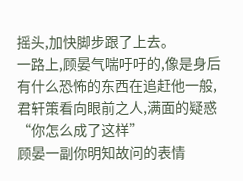摇头,加快脚步跟了上去。
一路上,顾晏气喘吁吁的,像是身后有什么恐怖的东西在追赶他一般,君轩策看向眼前之人,满面的疑惑“你怎么成了这样”
顾晏一副你明知故问的表情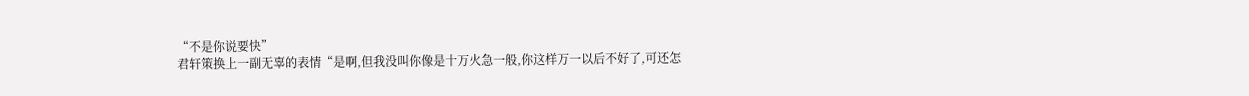“不是你说要快”
君轩策换上一副无辜的表情“是啊,但我没叫你像是十万火急一般,你这样万一以后不好了,可还怎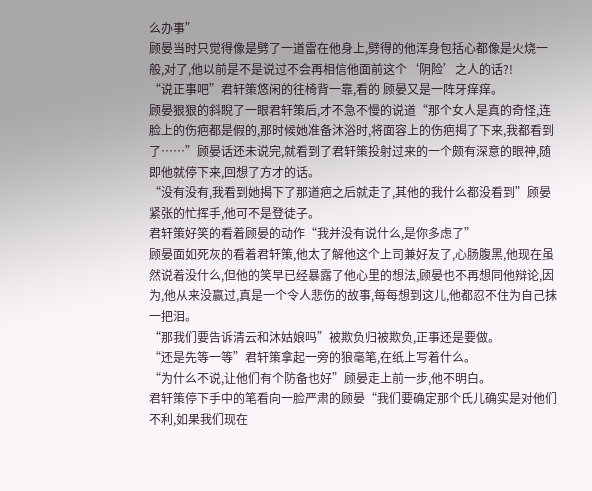么办事”
顾晏当时只觉得像是劈了一道雷在他身上,劈得的他浑身包括心都像是火烧一般,对了,他以前是不是说过不会再相信他面前这个‘阴险’之人的话?!
“说正事吧”君轩策悠闲的往椅背一靠,看的 顾晏又是一阵牙痒痒。
顾晏狠狠的斜睨了一眼君轩策后,才不急不慢的说道“那个女人是真的奇怪,连脸上的伤疤都是假的,那时候她准备沐浴时,将面容上的伤疤揭了下来,我都看到了……”顾晏话还未说完,就看到了君轩策投射过来的一个颇有深意的眼神,随即他就停下来,回想了方才的话。
“没有没有,我看到她揭下了那道疤之后就走了,其他的我什么都没看到”顾晏紧张的忙挥手,他可不是登徒子。
君轩策好笑的看着顾晏的动作“我并没有说什么,是你多虑了”
顾晏面如死灰的看着君轩策,他太了解他这个上司兼好友了,心肠腹黑,他现在虽然说着没什么,但他的笑早已经暴露了他心里的想法,顾晏也不再想同他辩论,因为,他从来没赢过,真是一个令人悲伤的故事,每每想到这儿,他都忍不住为自己抹一把泪。
“那我们要告诉清云和沐姑娘吗”被欺负归被欺负,正事还是要做。
“还是先等一等”君轩策拿起一旁的狼毫笔,在纸上写着什么。
“为什么不说,让他们有个防备也好”顾晏走上前一步,他不明白。
君轩策停下手中的笔看向一脸严肃的顾晏“我们要确定那个氏儿确实是对他们不利,如果我们现在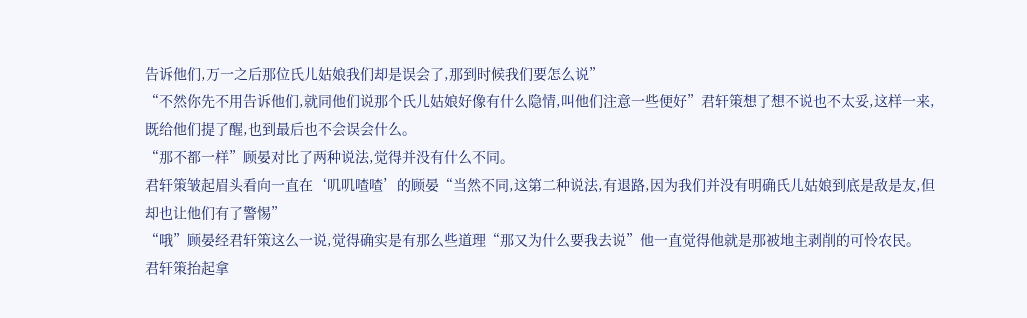告诉他们,万一之后那位氏儿姑娘我们却是误会了,那到时候我们要怎么说”
“不然你先不用告诉他们,就同他们说那个氏儿姑娘好像有什么隐情,叫他们注意一些便好”君轩策想了想不说也不太妥,这样一来,既给他们提了醒,也到最后也不会误会什么。
“那不都一样”顾晏对比了两种说法,觉得并没有什么不同。
君轩策皱起眉头看向一直在‘叽叽喳喳’的顾晏“当然不同,这第二种说法,有退路,因为我们并没有明确氏儿姑娘到底是敌是友,但却也让他们有了警惕”
“哦”顾晏经君轩策这么一说,觉得确实是有那么些道理“那又为什么要我去说”他一直觉得他就是那被地主剥削的可怜农民。
君轩策抬起拿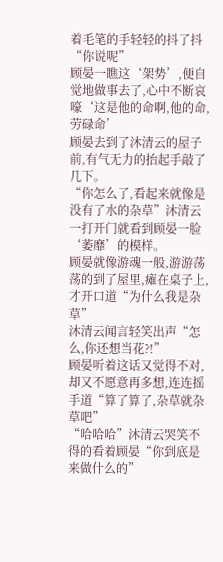着毛笔的手轻轻的抖了抖“你说呢”
顾晏一瞧这‘架势’,便自觉地做事去了,心中不断哀嚎‘这是他的命啊,他的命,劳碌命’
顾晏去到了沐清云的屋子前,有气无力的抬起手敲了几下。
“你怎么了,看起来就像是没有了水的杂草”沐清云一打开门就看到顾晏一脸‘萎靡’的模样。
顾晏就像游魂一般,游游荡荡的到了屋里,瘫在桌子上,才开口道“为什么我是杂草”
沐清云闻言轻笑出声“怎么,你还想当花?!”
顾晏听着这话又觉得不对,却又不愿意再多想,连连摇手道“算了算了,杂草就杂草吧”
“哈哈哈”沐清云哭笑不得的看着顾晏“你到底是来做什么的”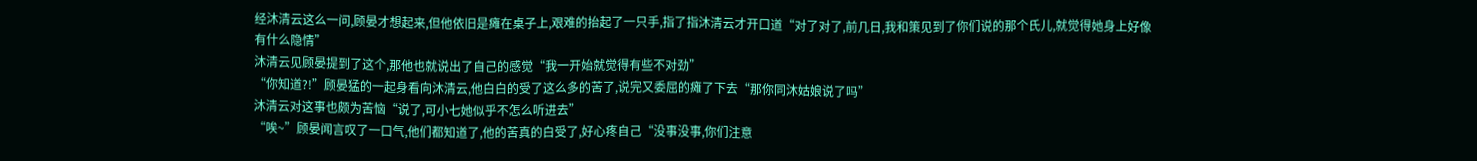经沐清云这么一问,顾晏才想起来,但他依旧是瘫在桌子上,艰难的抬起了一只手,指了指沐清云才开口道“对了对了,前几日,我和策见到了你们说的那个氏儿,就觉得她身上好像有什么隐情”
沐清云见顾晏提到了这个,那他也就说出了自己的感觉“我一开始就觉得有些不对劲”
“你知道?!”顾晏猛的一起身看向沐清云,他白白的受了这么多的苦了,说完又委屈的瘫了下去“那你同沐姑娘说了吗”
沐清云对这事也颇为苦恼“说了,可小七她似乎不怎么听进去”
“唉~”顾晏闻言叹了一口气,他们都知道了,他的苦真的白受了,好心疼自己“没事没事,你们注意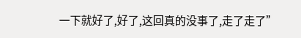一下就好了,好了,这回真的没事了,走了走了”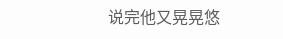说完他又晃晃悠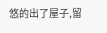悠的出了屋子,留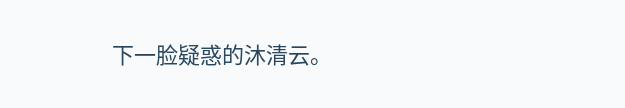下一脸疑惑的沐清云。